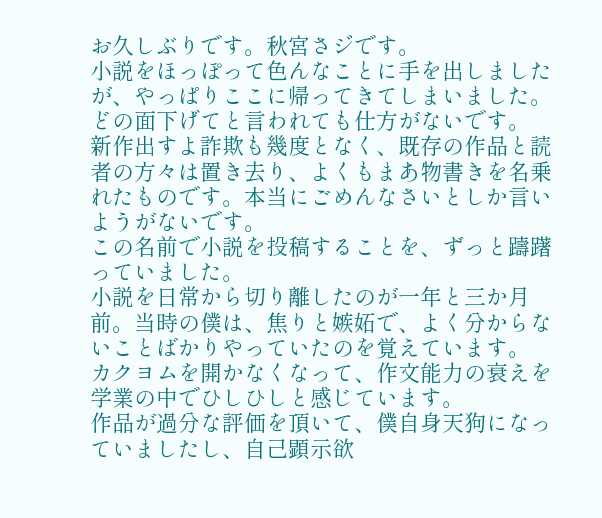お久しぶりです。秋宮さジです。
小説をほっぽって色んなことに手を出しましたが、やっぱりここに帰ってきてしまいました。
どの面下げてと言われても仕方がないです。
新作出すよ詐欺も幾度となく、既存の作品と読者の方々は置き去り、よくもまあ物書きを名乗れたものです。本当にごめんなさいとしか言いようがないです。
この名前で小説を投稿することを、ずっと躊躇っていました。
小説を日常から切り離したのが一年と三か月前。当時の僕は、焦りと嫉妬で、よく分からないことばかりやっていたのを覚えています。
カクヨムを開かなくなって、作文能力の衰えを学業の中でひしひしと感じています。
作品が過分な評価を頂いて、僕自身天狗になっていましたし、自己顕示欲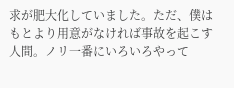求が肥大化していました。ただ、僕はもとより用意がなければ事故を起こす人間。ノリ一番にいろいろやって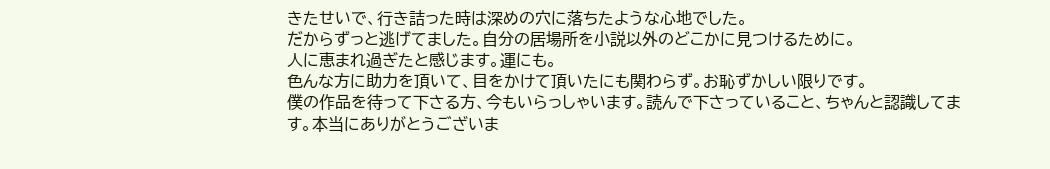きたせいで、行き詰った時は深めの穴に落ちたような心地でした。
だからずっと逃げてました。自分の居場所を小説以外のどこかに見つけるために。
人に恵まれ過ぎたと感じます。運にも。
色んな方に助力を頂いて、目をかけて頂いたにも関わらず。お恥ずかしい限りです。
僕の作品を待って下さる方、今もいらっしゃいます。読んで下さっていること、ちゃんと認識してます。本当にありがとうございま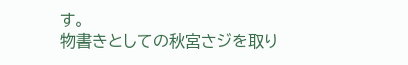す。
物書きとしての秋宮さジを取り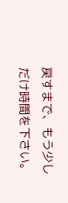戻すまで、もう少しだけ時間を下さい。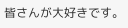皆さんが大好きです。